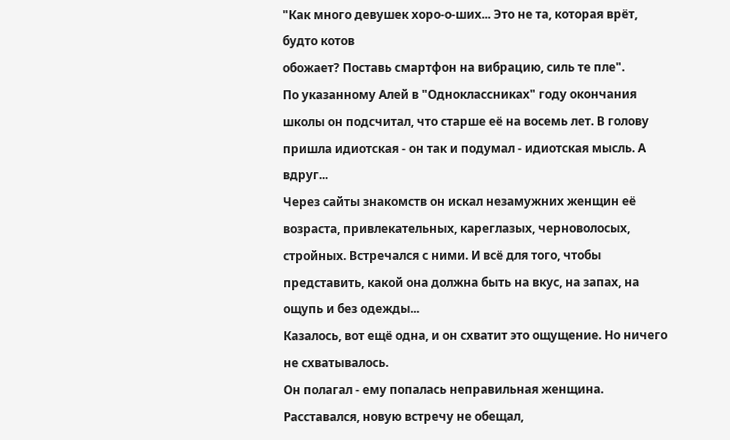"Как много девушек хоро-о-ших... Это не та, которая врёт, будто котов
обожает? Поставь смартфон на вибрацию, силь те пле".
По указанному Алей в "Одноклассниках" году окончания школы он подсчитал, что старше её на восемь лет. В голову пришла идиотская - он так и подумал - идиотская мысль. А вдруг...
Через сайты знакомств он искал незамужних женщин её возраста, привлекательных, кареглазых, черноволосых, стройных. Встречался с ними. И всё для того, чтобы представить, какой она должна быть на вкус, на запах, на ощупь и без одежды...
Казалось, вот ещё одна, и он схватит это ощущение. Но ничего не схватывалось.
Он полагал - ему попалась неправильная женщина. Расставался, новую встречу не обещал,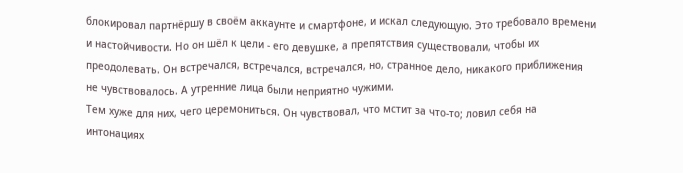блокировал партнёршу в своём аккаунте и смартфоне, и искал следующую. Это требовало времени и настойчивости. Но он шёл к цели - его девушке, а препятствия существовали, чтобы их преодолевать. Он встречался, встречался, встречался, но, странное дело, никакого приближения не чувствовалось. А утренние лица были неприятно чужими.
Тем хуже для них, чего церемониться. Он чувствовал, что мстит за что-то; ловил себя на интонациях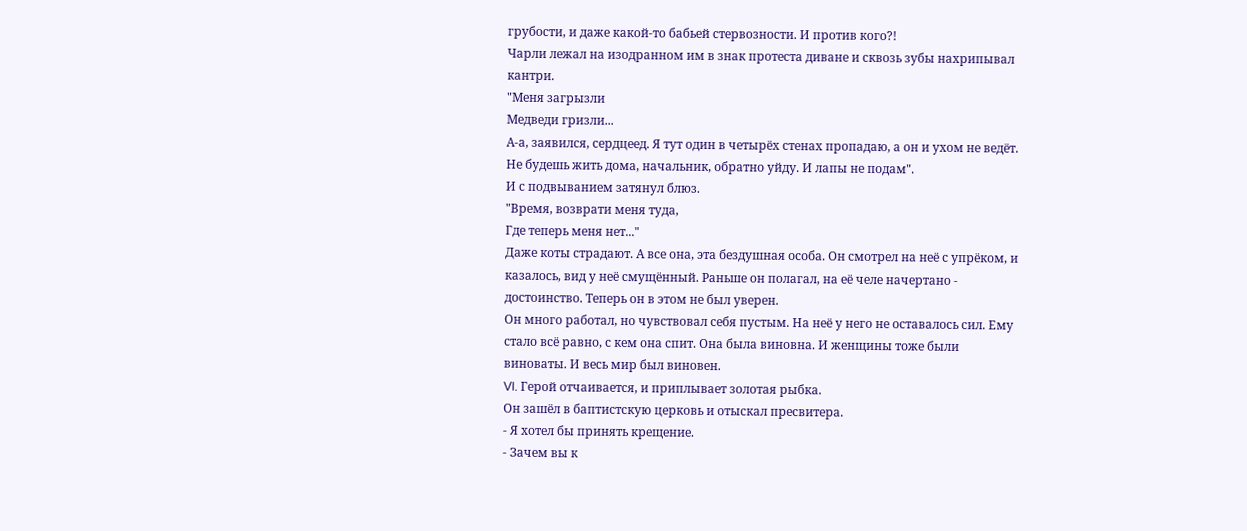грубости, и даже какой-то бабьей стервозности. И против кого?!
Чарли лежал на изодранном им в знак протеста диване и сквозь зубы нахрипывал кантри.
"Меня загрызли
Медведи гризли...
А-а, заявился, сердцеед. Я тут один в четырёх стенах пропадаю, а он и ухом не ведёт. Не будешь жить дома, начальник, обратно уйду. И лапы не подам".
И с подвыванием затянул блюз.
"Время, возврати меня туда,
Где теперь меня нет..."
Даже коты страдают. А все она, эта бездушная особа. Он смотрел на неё с упрёком, и казалось, вид у неё смущённый. Раньше он полагал, на её челе начертано - достоинство. Теперь он в этом не был уверен.
Он много работал, но чувствовал себя пустым. На неё у него не оставалось сил. Ему стало всё равно, с кем она спит. Она была виновна. И женщины тоже были виноваты. И весь мир был виновен.
VI. Герой отчаивается, и приплывает золотая рыбка.
Он зашёл в баптистскую церковь и отыскал пресвитера.
- Я хотел бы принять крещение.
- Зачем вы к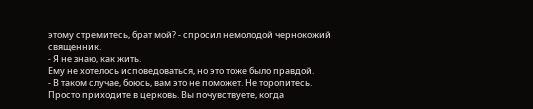этому стремитесь, брат мой? - спросил немолодой чернокожий священник.
- Я не знаю, как жить.
Ему не хотелось исповедоваться, но это тоже было правдой.
- В таком случае, боюсь, вам это не поможет. Не торопитесь. Просто приходите в церковь. Вы почувствуете, когда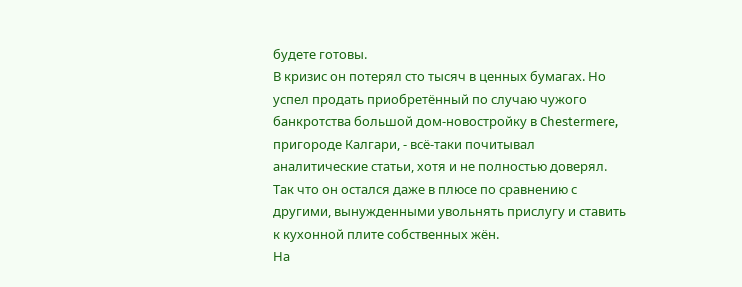будете готовы.
В кризис он потерял сто тысяч в ценных бумагах. Но успел продать приобретённый по случаю чужого банкротства большой дом-новостройку в Chestermere, пригороде Калгари, - всё-таки почитывал аналитические статьи, хотя и не полностью доверял. Так что он остался даже в плюсе по сравнению с другими, вынужденными увольнять прислугу и ставить к кухонной плите собственных жён.
На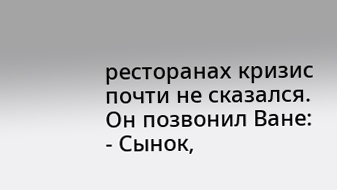ресторанах кризис почти не сказался. Он позвонил Ване:
- Сынок,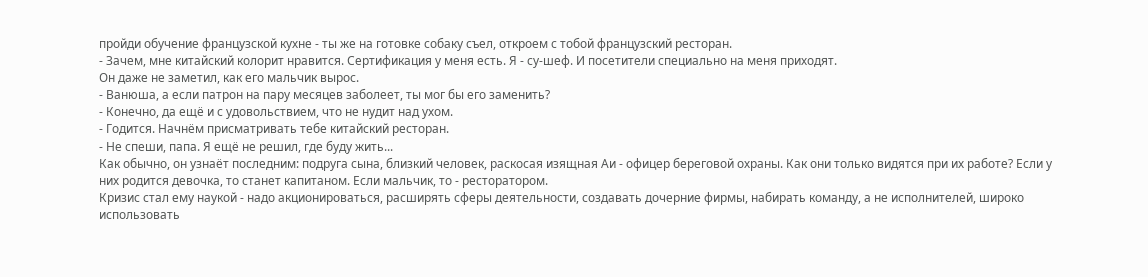пройди обучение французской кухне - ты же на готовке собаку съел, откроем с тобой французский ресторан.
- Зачем, мне китайский колорит нравится. Сертификация у меня есть. Я - су-шеф. И посетители специально на меня приходят.
Он даже не заметил, как его мальчик вырос.
- Ванюша, а если патрон на пару месяцев заболеет, ты мог бы его заменить?
- Конечно, да ещё и с удовольствием, что не нудит над ухом.
- Годится. Начнём присматривать тебе китайский ресторан.
- Не спеши, папа. Я ещё не решил, где буду жить...
Как обычно, он узнаёт последним: подруга сына, близкий человек, раскосая изящная Аи - офицер береговой охраны. Как они только видятся при их работе? Если у них родится девочка, то станет капитаном. Если мальчик, то - ресторатором.
Кризис стал ему наукой - надо акционироваться, расширять сферы деятельности, создавать дочерние фирмы, набирать команду, а не исполнителей, широко использовать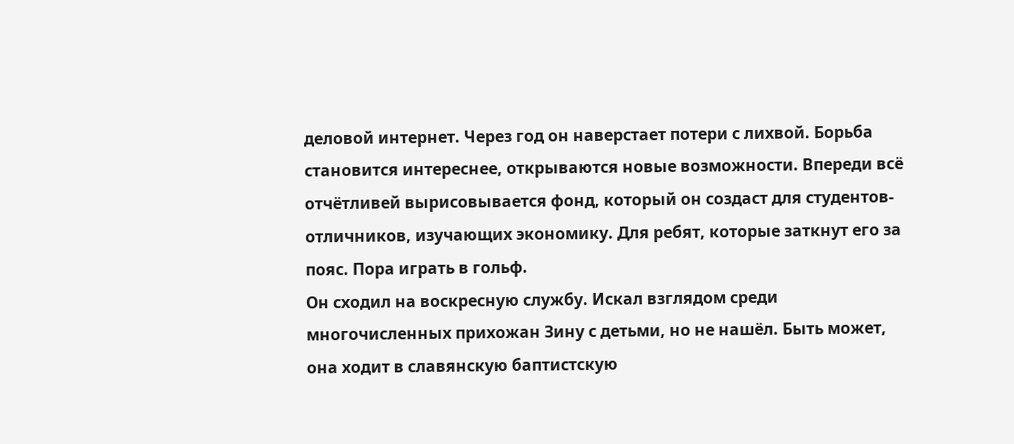деловой интернет. Через год он наверстает потери с лихвой. Борьба становится интереснее, открываются новые возможности. Впереди всё отчётливей вырисовывается фонд, который он создаст для студентов-отличников, изучающих экономику. Для ребят, которые заткнут его за пояс. Пора играть в гольф.
Он сходил на воскресную службу. Искал взглядом среди многочисленных прихожан Зину с детьми, но не нашёл. Быть может, она ходит в славянскую баптистскую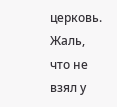церковь. Жаль, что не взял у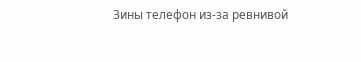Зины телефон из-за ревнивой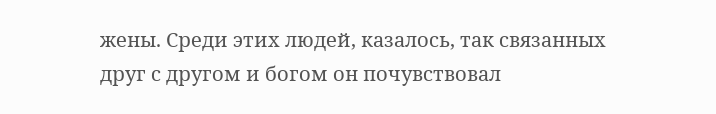жены. Среди этих людей, казалось, так связанных друг с другом и богом он почувствовал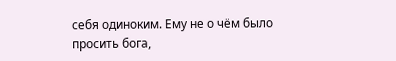себя одиноким. Ему не о чём было просить бога,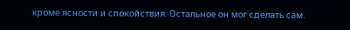кроме ясности и спокойствия. Остальное он мог сделать сам.